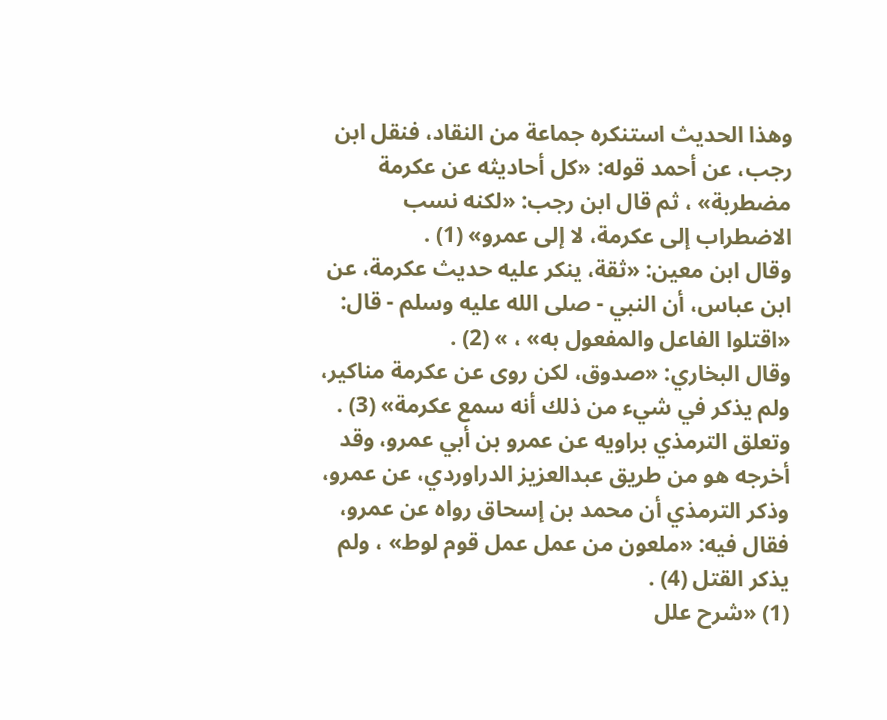وهذا الحديث استنكره جماعة من النقاد، فنقل ابن رجب، عن أحمد قوله: «كل أحاديثه عن عكرمة مضطربة» ، ثم قال ابن رجب: «لكنه نسب الاضطراب إلى عكرمة، لا إلى عمرو» (1) .
وقال ابن معين: «ثقة، ينكر عليه حديث عكرمة، عن ابن عباس، أن النبي - صلى الله عليه وسلم - قال: «اقتلوا الفاعل والمفعول به» ، » (2) .
وقال البخاري: «صدوق، لكن روى عن عكرمة مناكير، ولم يذكر في شيء من ذلك أنه سمع عكرمة» (3) .
وتعلق الترمذي براويه عن عمرو بن أبي عمرو، وقد أخرجه هو من طريق عبدالعزيز الدراوردي، عن عمرو، وذكر الترمذي أن محمد بن إسحاق رواه عن عمرو، فقال فيه: «ملعون من عمل عمل قوم لوط» ، ولم يذكر القتل (4) .
(1) «شرح علل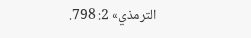الترمذي» 2: 798.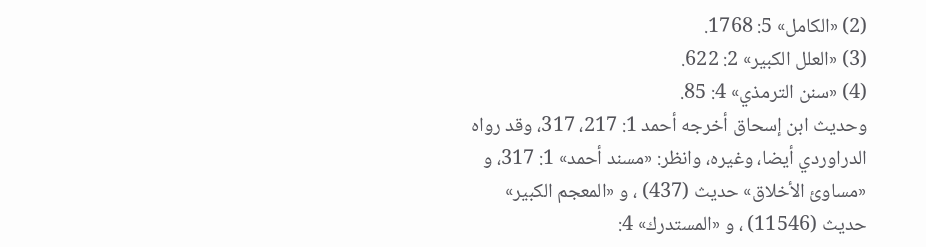(2) «الكامل» 5: 1768.
(3) «العلل الكبير» 2: 622.
(4) «سنن الترمذي» 4: 85.
وحديث ابن إسحاق أخرجه أحمد 1: 217، 317، وقد رواه الدراوردي أيضا، وغيره، وانظر: «مسند أحمد» 1: 317، و «مساوئ الأخلاق» حديث (437) ، و «المعجم الكبير» حديث (11546) ، و «المستدرك» 4: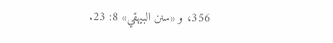356، و «سنن البيهقي» 8: 23.